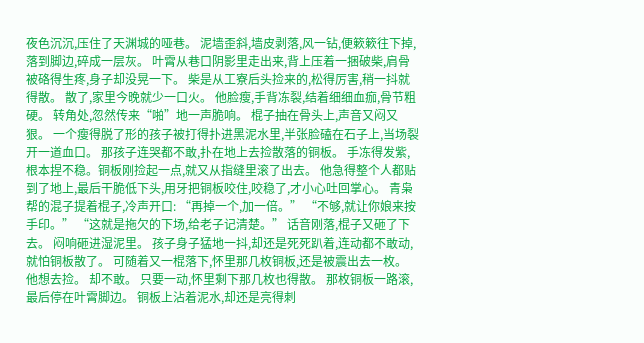夜色沉沉,压住了天渊城的哑巷。 泥墙歪斜,墙皮剥落,风一钻,便簌簌往下掉,落到脚边,碎成一层灰。 叶霄从巷口阴影里走出来,背上压着一捆破柴,肩骨被硌得生疼,身子却没晃一下。 柴是从工寮后头捡来的,松得厉害,稍一抖就得散。 散了,家里今晚就少一口火。 他脸瘦,手背冻裂,结着细细血痂,骨节粗硬。 转角处,忽然传来“啪”地一声脆响。 棍子抽在骨头上,声音又闷又狠。 一个瘦得脱了形的孩子被打得扑进黑泥水里,半张脸磕在石子上,当场裂开一道血口。 那孩子连哭都不敢,扑在地上去捡散落的铜板。 手冻得发紫,根本捏不稳。铜板刚捡起一点,就又从指缝里滚了出去。 他急得整个人都贴到了地上,最后干脆低下头,用牙把铜板咬住,咬稳了,才小心吐回掌心。 青枭帮的混子提着棍子,冷声开口: “再掉一个,加一倍。” “不够,就让你娘来按手印。” “这就是拖欠的下场,给老子记清楚。” 话音刚落,棍子又砸了下去。 闷响砸进湿泥里。 孩子身子猛地一抖,却还是死死趴着,连动都不敢动,就怕铜板散了。 可随着又一棍落下,怀里那几枚铜板,还是被震出去一枚。 他想去捡。 却不敢。 只要一动,怀里剩下那几枚也得散。 那枚铜板一路滚,最后停在叶霄脚边。 铜板上沾着泥水,却还是亮得刺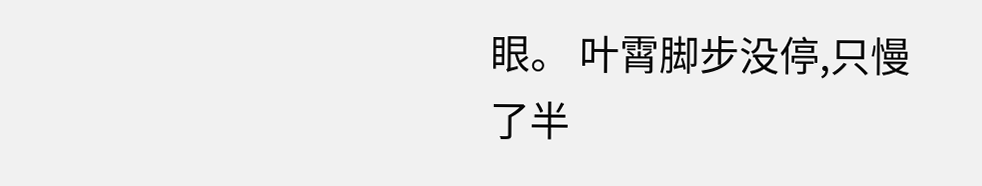眼。 叶霄脚步没停,只慢了半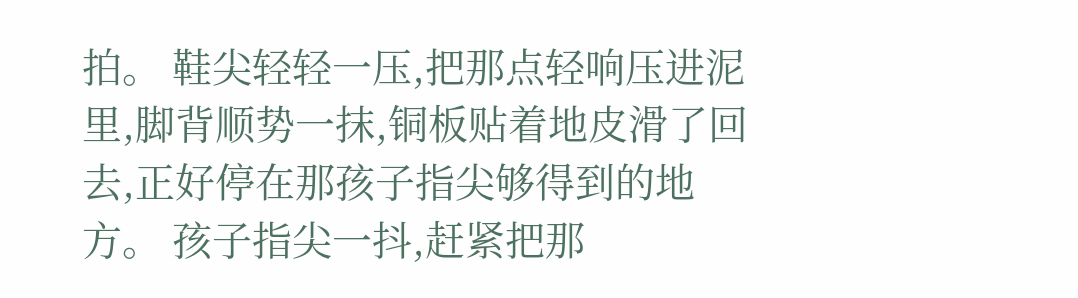拍。 鞋尖轻轻一压,把那点轻响压进泥里,脚背顺势一抹,铜板贴着地皮滑了回去,正好停在那孩子指尖够得到的地方。 孩子指尖一抖,赶紧把那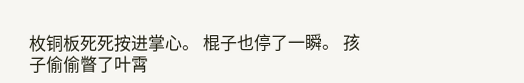枚铜板死死按进掌心。 棍子也停了一瞬。 孩子偷偷瞥了叶霄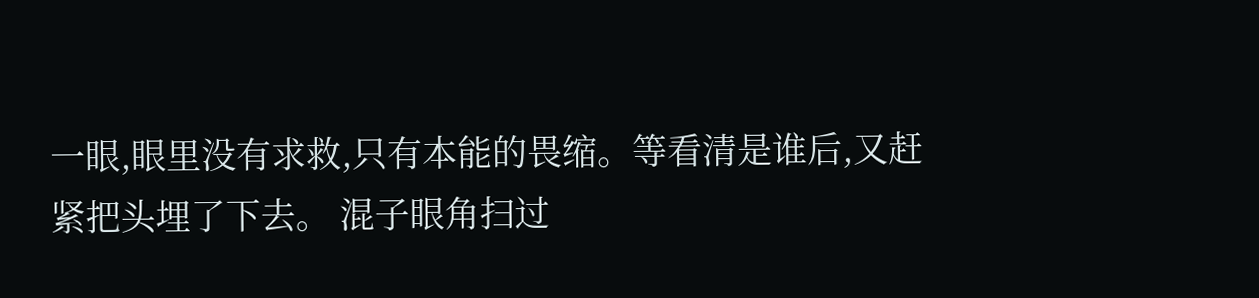一眼,眼里没有求救,只有本能的畏缩。等看清是谁后,又赶紧把头埋了下去。 混子眼角扫过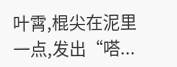叶霄,棍尖在泥里一点,发出“嗒...